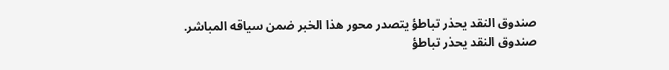صندوق النقد يحذر تباطؤ يتصدر محور هذا الخبر ضمن سياقه المباشر.
صندوق النقد يحذر تباطؤ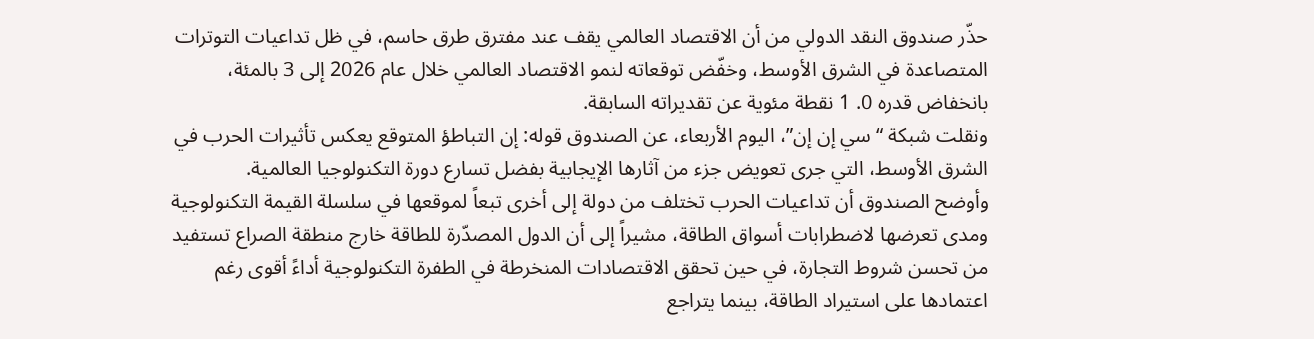حذّر صندوق النقد الدولي من أن الاقتصاد العالمي يقف عند مفترق طرق حاسم، في ظل تداعيات التوترات المتصاعدة في الشرق الأوسط، وخفّض توقعاته لنمو الاقتصاد العالمي خلال عام 2026 إلى 3 بالمئة، بانخفاض قدره 0. 1 نقطة مئوية عن تقديراته السابقة.
ونقلت شبكة “سي إن إن”، اليوم الأربعاء، عن الصندوق قوله: إن التباطؤ المتوقع يعكس تأثيرات الحرب في الشرق الأوسط، التي جرى تعويض جزء من آثارها الإيجابية بفضل تسارع دورة التكنولوجيا العالمية.
وأوضح الصندوق أن تداعيات الحرب تختلف من دولة إلى أخرى تبعاً لموقعها في سلسلة القيمة التكنولوجية ومدى تعرضها لاضطرابات أسواق الطاقة، مشيراً إلى أن الدول المصدّرة للطاقة خارج منطقة الصراع تستفيد من تحسن شروط التجارة، في حين تحقق الاقتصادات المنخرطة في الطفرة التكنولوجية أداءً أقوى رغم اعتمادها على استيراد الطاقة، بينما يتراجع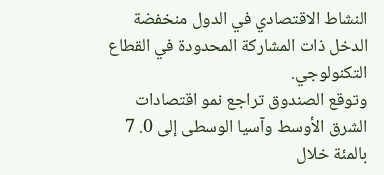النشاط الاقتصادي في الدول منخفضة الدخل ذات المشاركة المحدودة في القطاع التكنولوجي.
وتوقع الصندوق تراجع نمو اقتصادات الشرق الأوسط وآسيا الوسطى إلى 0. 7 بالمئة خلال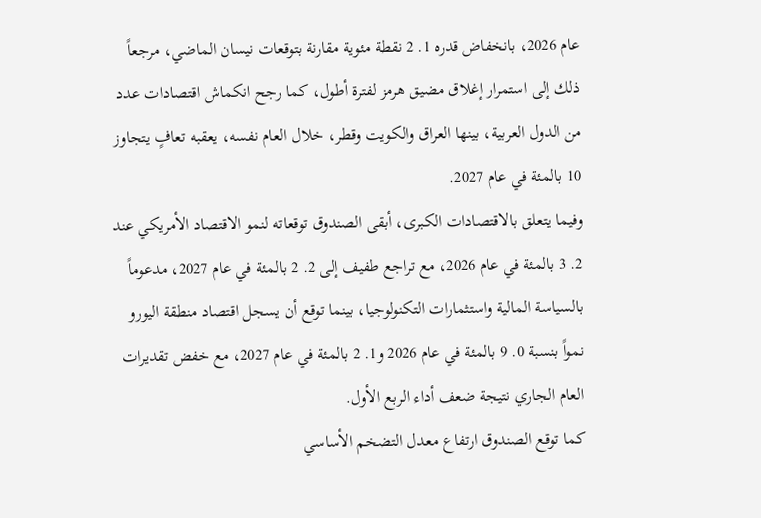عام 2026، بانخفاض قدره 1. 2 نقطة مئوية مقارنة بتوقعات نيسان الماضي، مرجعاً ذلك إلى استمرار إغلاق مضيق هرمز لفترة أطول، كما رجح انكماش اقتصادات عدد من الدول العربية، بينها العراق والكويت وقطر، خلال العام نفسه، يعقبه تعافٍ يتجاوز 10 بالمئة في عام 2027.
وفيما يتعلق بالاقتصادات الكبرى، أبقى الصندوق توقعاته لنمو الاقتصاد الأمريكي عند 2. 3 بالمئة في عام 2026، مع تراجع طفيف إلى 2. 2 بالمئة في عام 2027، مدعوماً بالسياسة المالية واستثمارات التكنولوجيا، بينما توقع أن يسجل اقتصاد منطقة اليورو نمواً بنسبة 0. 9 بالمئة في عام 2026 و1. 2 بالمئة في عام 2027، مع خفض تقديرات العام الجاري نتيجة ضعف أداء الربع الأول.
كما توقع الصندوق ارتفاع معدل التضخم الأساسي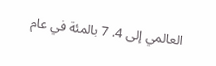العالمي إلى 4. 7 بالمئة في عام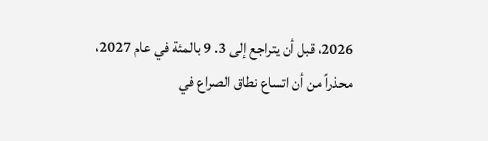2026، قبل أن يتراجع إلى 3. 9 بالمئة في عام 2027، محذراً من أن اتساع نطاق الصراع في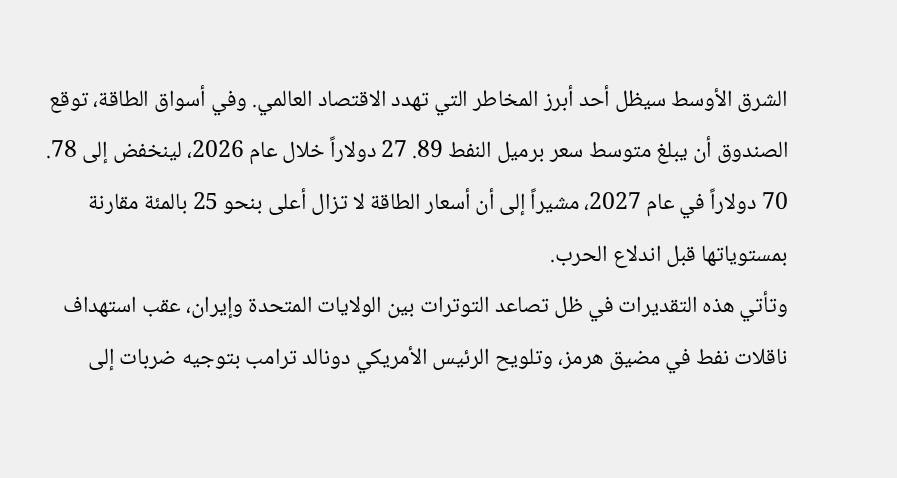الشرق الأوسط سيظل أحد أبرز المخاطر التي تهدد الاقتصاد العالمي. وفي أسواق الطاقة، توقع الصندوق أن يبلغ متوسط سعر برميل النفط 89. 27 دولاراً خلال عام 2026، لينخفض إلى 78.
70 دولاراً في عام 2027، مشيراً إلى أن أسعار الطاقة لا تزال أعلى بنحو 25 بالمئة مقارنة بمستوياتها قبل اندلاع الحرب.
وتأتي هذه التقديرات في ظل تصاعد التوترات بين الولايات المتحدة وإيران، عقب استهداف ناقلات نفط في مضيق هرمز، وتلويح الرئيس الأمريكي دونالد ترامب بتوجيه ضربات إلى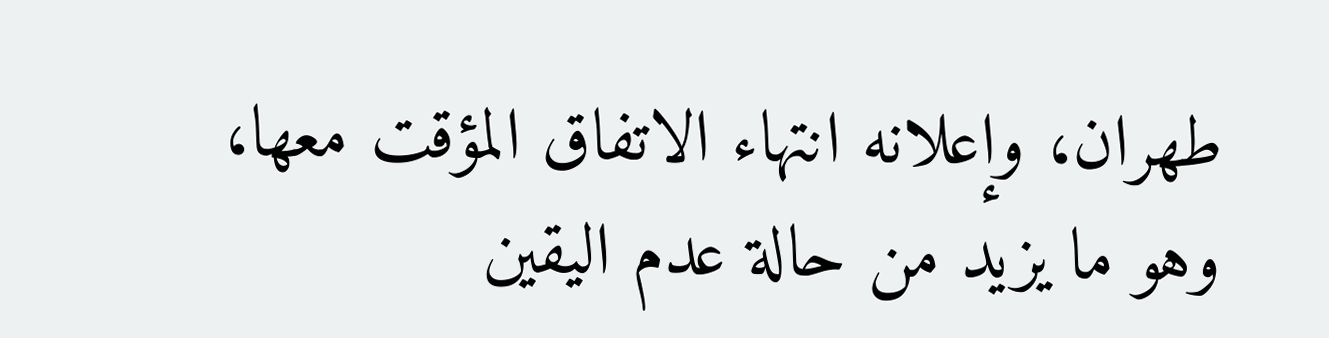طهران، وإعلانه انتهاء الاتفاق المؤقت معها، وهو ما يزيد من حالة عدم اليقين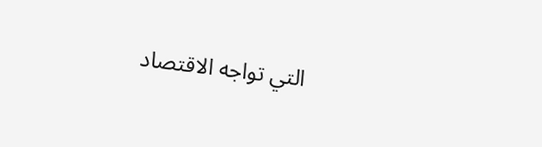التي تواجه الاقتصاد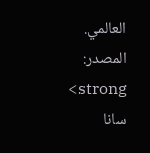العالمي.
المصدر: strong> سانا